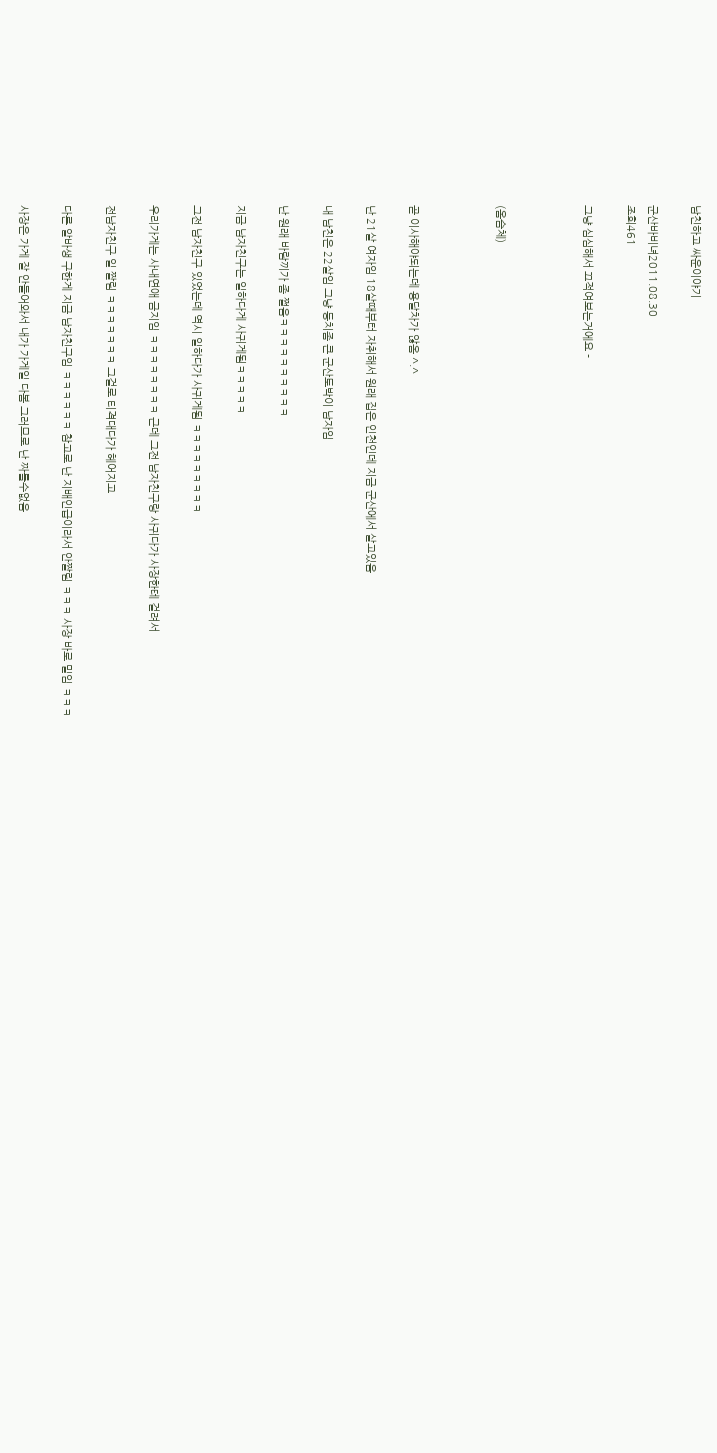남친하고 싸운이야기

군산바비녀2011.08.30
조회461

그냥 심심해서 끄적여보는거에요 -



(옴슴체)



곧 이사해야되는데 용달차가 않옴 ^.^

난 21살 여자임 18살때부터 자취해서 원래 집은 인천인데 지금 군산에서 살고있음

내 남친은 22살임 그냥 등치좀 큰 군산토박이 남자임

난 원래 바람끼가 좀 쩔음ㅋㅋㅋㅋㅋㅋㅋㅋㅋㅋ

지금 남자친구는 일하다게 사귀게됨ㅋㅋㅋㅋㅋ

그전 남자친구 있었는데 역시 일하다가 사귀게됨 ㅋㅋㅋㅋㅋㅋㅋㅋㅋ

우리가게는 사내연애 금지임 ㅋㅋㅋㅋㅋㅋㅋㅋ 근데 그전 남자친구랑 사귀다가 사장한테 걸려서

전남자친구 일 짤림 ㅋㅋㅋㅋㅋㅋㅋ 그걸로 티격대다가 헤어지고

다른 알바생 구한게 지금 남자친구임 ㅋㅋㅋㅋㅋㅋ 참고로 난 지배인급이라서 안짤림 ㅋㅋㅋ 사장 바로 밑임 ㅋㅋㅋ

사장은 가게 잘 안들어와서 내가 가게일 다봄 그러므로 난 짜를수없음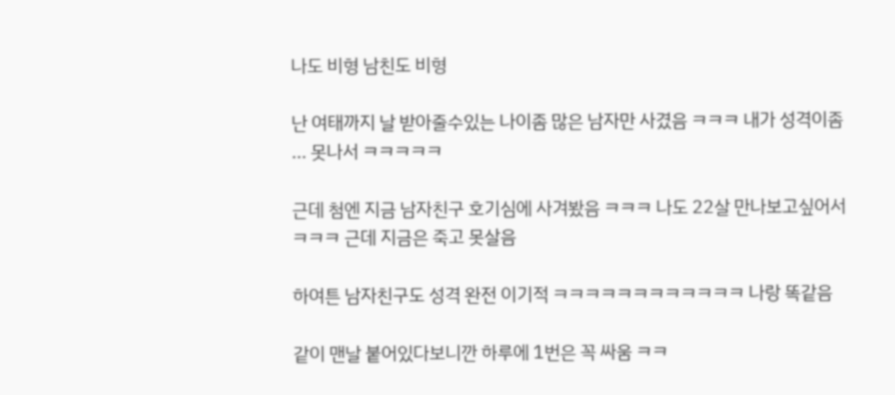나도 비형 남친도 비형

난 여태까지 날 받아줄수있는 나이좀 많은 남자만 사겼음 ㅋㅋㅋ 내가 성격이좀 ... 못나서 ㅋㅋㅋㅋㅋ

근데 첨엔 지금 남자친구 호기심에 사겨봤음 ㅋㅋㅋ 나도 22살 만나보고싶어서 ㅋㅋㅋ 근데 지금은 죽고 못살음

하여튼 남자친구도 성격 완전 이기적 ㅋㅋㅋㅋㅋㅋㅋㅋㅋㅋㅋㅋ 나랑 똑같음

같이 맨날 붙어있다보니깐 하루에 1번은 꼭 싸움 ㅋㅋ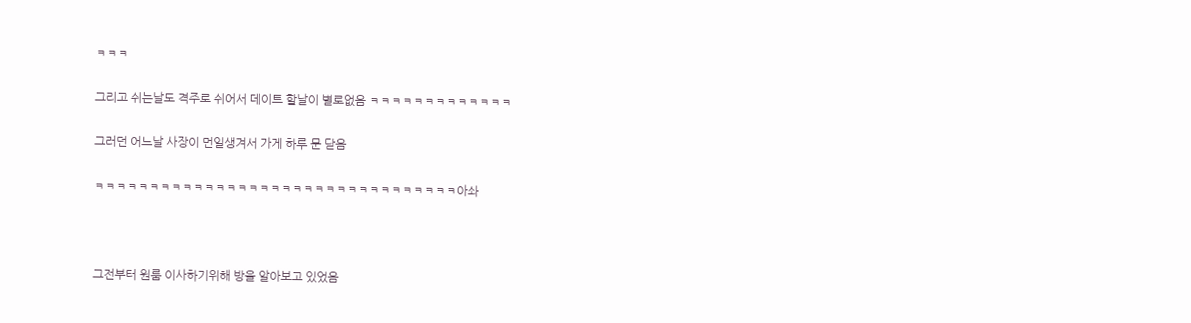ㅋㅋㅋ

그리고 쉬는날도 격주로 쉬어서 데이트 할날이 별로없음 ㅋㅋㅋㅋㅋㅋㅋㅋㅋㅋㅋㅋㅋ

그러던 어느날 사장이 먼일생겨서 가게 하루 문 닫음

ㅋㅋㅋㅋㅋㅋㅋㅋㅋㅋㅋㅋㅋㅋㅋㅋㅋㅋㅋㅋㅋㅋㅋㅋㅋㅋㅋㅋㅋㅋㅋㅋㅋ아솨



그전부터 원룸 이사하기위해 방을 알아보고 있었음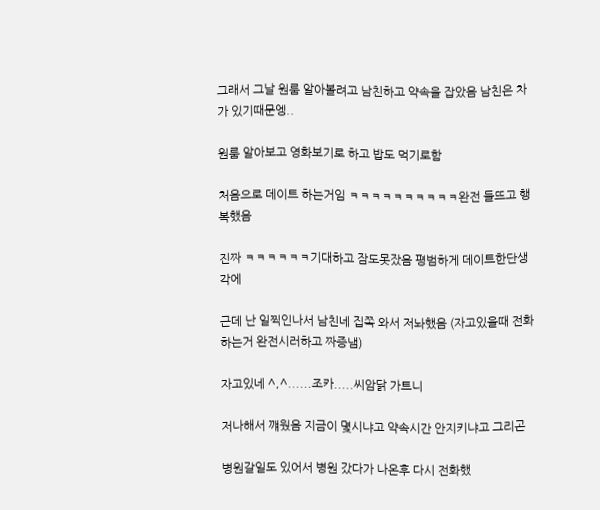그래서 그날 원룸 알아볼려고 남친하고 약속을 잡았음 남친은 차가 있기때문엥..

원룸 알아보고 영화보기로 하고 밥도 먹기로함

처음으로 데이트 하는거임 ㅋㅋㅋㅋㅋㅋㅋㅋㅋㅋ완전 들뜨고 행복했음

진짜 ㅋㅋㅋㅋㅋㅋ기대하고 잠도못잤음 평범하게 데이트한단생각에

근데 난 일찍인나서 남친네 집쪽 와서 저놔했음 (자고있을때 전화하는거 완전시러하고 짜증냄)

자고있네 ^,^......조카.....씨암닭 가트니

저나해서 꺠웠음 지금이 몇시냐고 약속시간 안지키냐고 그리곤

병원갈일도 있어서 병원 갔다가 나온후 다시 전화했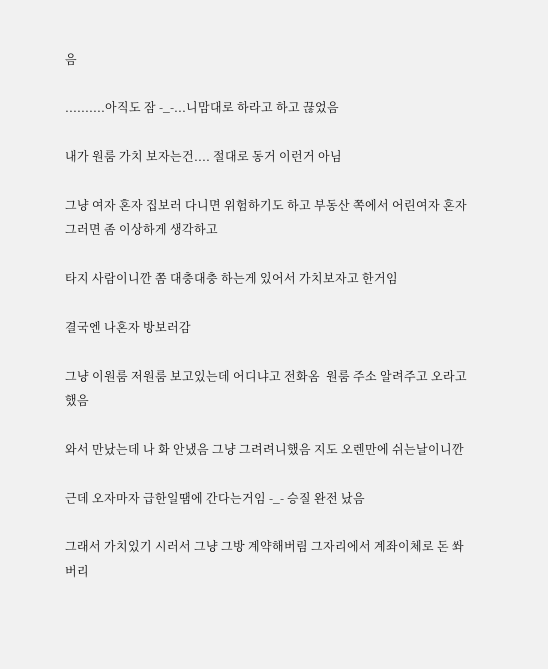음

..........아직도 잠 -_-...니맘대로 하라고 하고 끊었음

내가 원룸 가치 보자는건.... 절대로 동거 이런거 아님

그냥 여자 혼자 집보러 다니면 위험하기도 하고 부동산 쪽에서 어린여자 혼자 그러면 좀 이상하게 생각하고

타지 사람이니깐 쫌 대충대충 하는게 있어서 가치보자고 한거임

결국엔 나혼자 방보러감

그냥 이원룸 저원룸 보고있는데 어디냐고 전화옴  원룸 주소 알려주고 오라고 했음

와서 만났는데 나 화 안냈음 그냥 그려려니했음 지도 오렌만에 쉬는날이니깐

근데 오자마자 급한일땜에 간다는거임 -_- 승질 완전 났음

그래서 가치있기 시러서 그냥 그방 계약해버림 그자리에서 계좌이체로 돈 쏴버리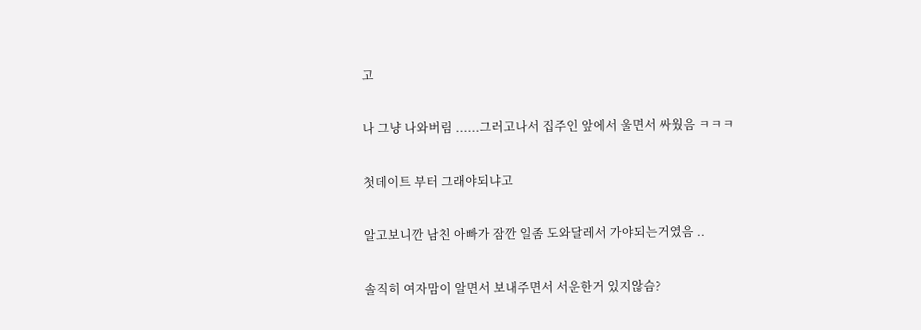고

나 그냥 나와버림 ......그러고나서 집주인 앞에서 울면서 싸웠음 ㅋㅋㅋ

첫데이트 부터 그래야되냐고

알고보니깐 남친 아빠가 잠깐 일좀 도와달레서 가야되는거였음 ..

솔직히 여자맘이 알면서 보내주면서 서운한거 있지않슴?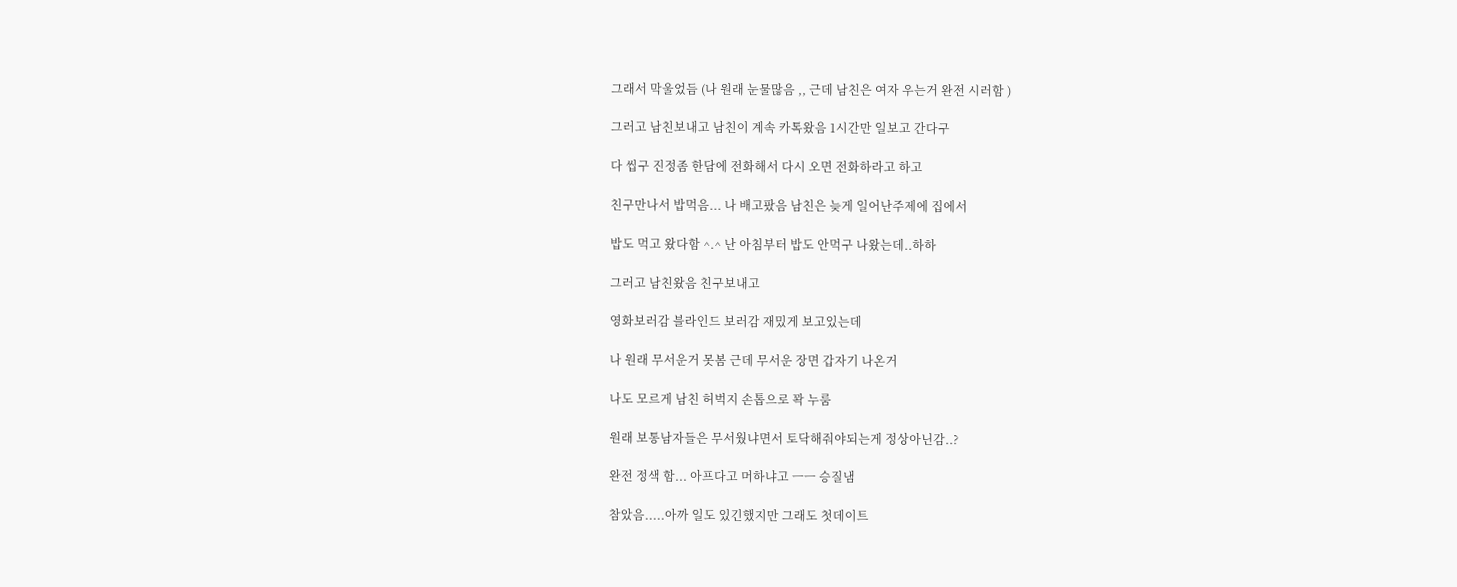그래서 막울었듬 (나 원래 눈물많음 ,, 근데 남친은 여자 우는거 완전 시러함 )

그러고 남친보내고 남친이 계속 카톡왔음 1시간만 일보고 간다구

다 씹구 진정좀 한담에 전화해서 다시 오면 전화하라고 하고

친구만나서 밥먹음... 나 배고팠음 남친은 늦게 일어난주제에 집에서

밥도 먹고 왔다함 ^.^ 난 아침부터 밥도 안먹구 나왔는데..하하

그러고 남친왔음 친구보내고

영화보러감 블라인드 보러감 재밌게 보고있는데

나 원래 무서운거 못봄 근데 무서운 장면 갑자기 나온거

나도 모르게 남친 허벅지 손톱으로 꽉 누룸

원래 보통남자들은 무서웠냐면서 토닥해줘야되는게 정상아닌감..?

완전 정색 함... 아프다고 머하냐고 ㅡㅡ 승질냄

참았음.....아까 일도 있긴했지만 그래도 첫데이트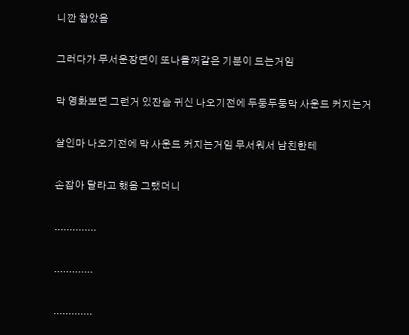니깐 참았음

그러다가 무서운장면이 또나올꺼같은 기분이 드는거임

막 영화보면 그런거 있잔슴 귀신 나오기전에 두둥두둥막 사운드 커지는거

살인마 나오기전에 막 사운드 커지는거임 무서워서 남친한테

손잡아 달라고 했음 그랬더니

..............

.............

.............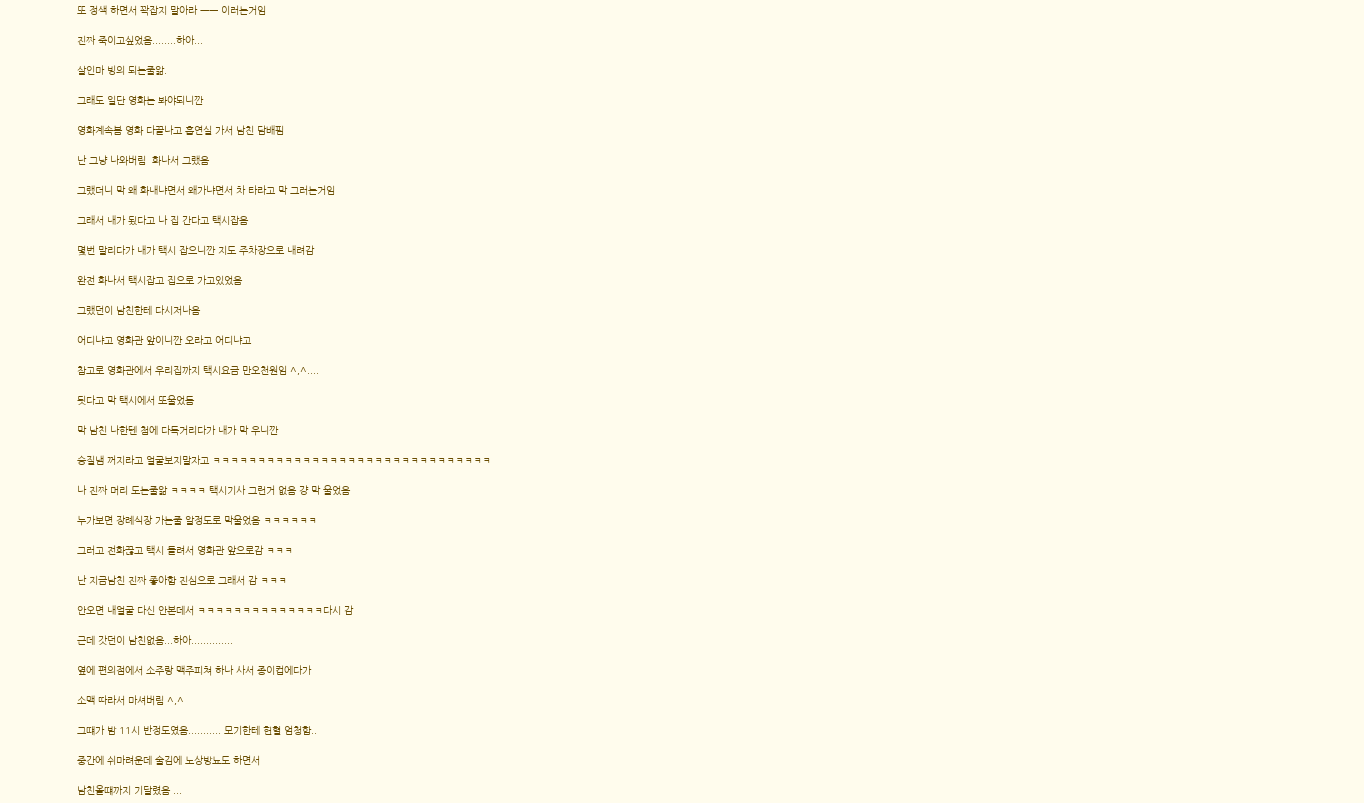또 정색 하면서 꽉잡지 말아라 ㅡㅡ 이러는거임

진짜 죽이고싶었음........하아...

살인마 빙의 되는줄앎.

그래도 일단 영화는 봐야되니깐

영화계속봄 영화 다끝나고 흡연실 가서 남친 담배핌

난 그냥 나와버림  화나서 그랬음

그랬더니 막 왜 화내냐면서 왜가냐면서 차 타라고 막 그러는거임

그래서 내가 됬다고 나 집 간다고 택시잡음

몇번 말리다가 내가 택시 잡으니깐 지도 주차장으로 내려감

완전 화나서 택시잡고 집으로 가고있었음

그랬던이 남친한테 다시저나옴

어디냐고 영화관 앞이니깐 오라고 어디냐고

참고로 영화관에서 우리집까지 택시요금 만오천원임 ^,^....

됫다고 막 택시에서 또울었듬

막 남친 나한텐 첨에 다독거리다가 내가 막 우니깐

승질냄 꺼지라고 얼굴보지말자고 ㅋㅋㅋㅋㅋㅋㅋㅋㅋㅋㅋㅋㅋㅋㅋㅋㅋㅋㅋㅋㅋㅋㅋㅋㅋㅋㅋㅋㅋㅋㅋ

나 진짜 머리 도는줄앎 ㅋㅋㅋㅋ 택시기사 그런거 없음 걍 막 울었음

누가보면 장례식장 가는줄 알정도로 막울었음 ㅋㅋㅋㅋㅋㅋ

그러고 전화끊고 택시 돌려서 영화관 앞으로감 ㅋㅋㅋ

난 지금남친 진짜 좋아함 진심으로 그래서 감 ㅋㅋㅋ

안오면 내얼굴 다신 안본데서 ㅋㅋㅋㅋㅋㅋㅋㅋㅋㅋㅋㅋㅋㅋ다시 감

근데 갓던이 남친없음...하아..............

옆에 편의점에서 소주랑 맥주피쳐 하나 사서 종이컵에다가

소맥 따라서 마셔버림 ^,^

그떄가 밤 11시 반정도였음........... 모기한테 헌혈 엄청함..

중간에 쉬마려운데 술김에 노상방뇨도 하면서

남친올떄까지 기달렸음 ...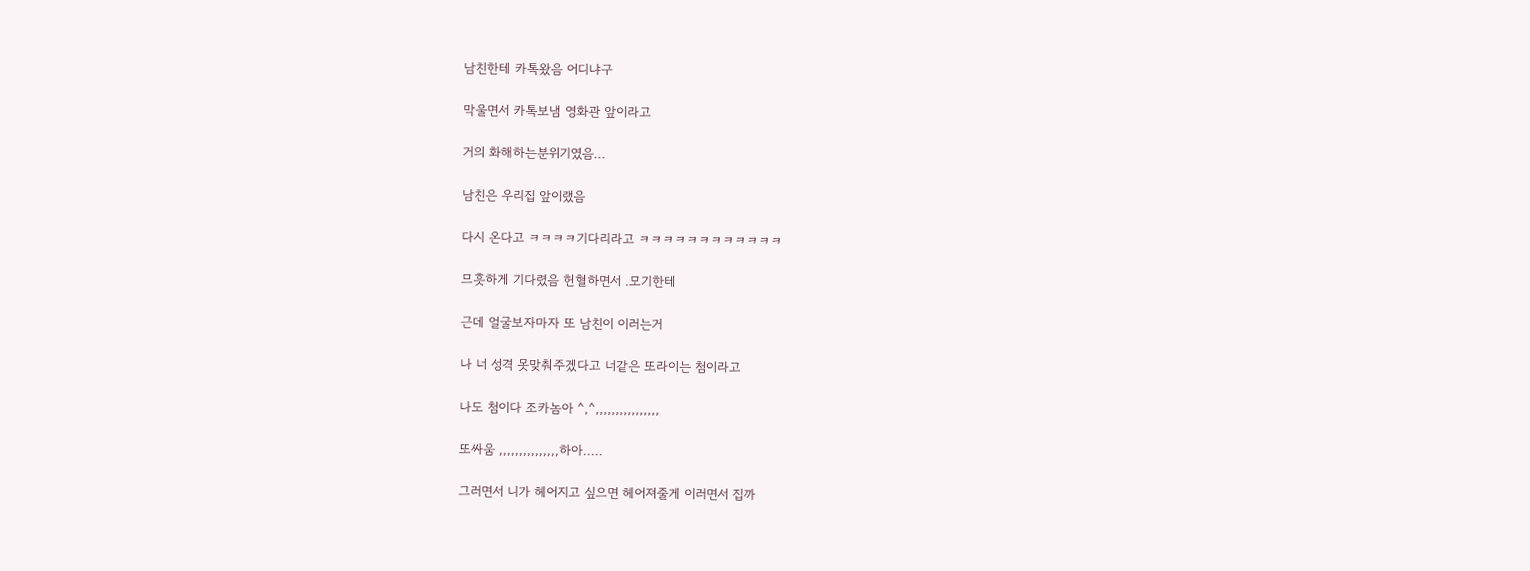남친한테 카톡왔음 어디냐구

막울면서 카톡보냄 영화관 앞이라고

거의 화해하는분위기였음...

남친은 우리집 앞이랬음

다시 온다고 ㅋㅋㅋㅋ기다리라고 ㅋㅋㅋㅋㅋㅋㅋㅋㅋㅋㅋㅋ

므흣하게 기다렸음 헌혈하면서 .모기한테

근데 얼굴보자마자 또 남친이 이러는거

나 너 성격 못맞춰주겠다고 너같은 또라이는 첨이라고

나도 첨이다 조카놈아 ^,^,,,,,,,,,,,,,,,,

또싸움 ,,,,,,,,,,,,,,,하아.....

그러면서 니가 헤어지고 싶으면 헤어져줄게 이러면서 집까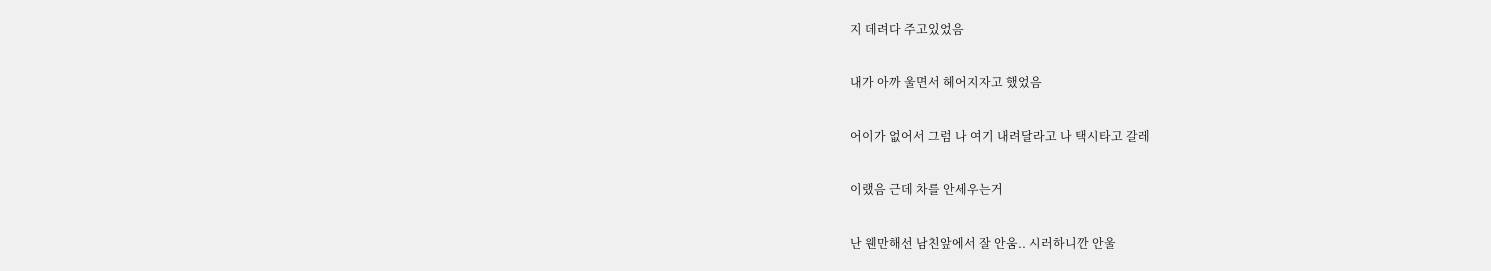지 데려다 주고있었음

내가 아까 울면서 헤어지자고 했었음

어이가 없어서 그럼 나 여기 내려달라고 나 택시타고 갈레

이랬음 근데 차를 안세우는거

난 웬만해선 남친앞에서 잘 안움.. 시러하니깐 안울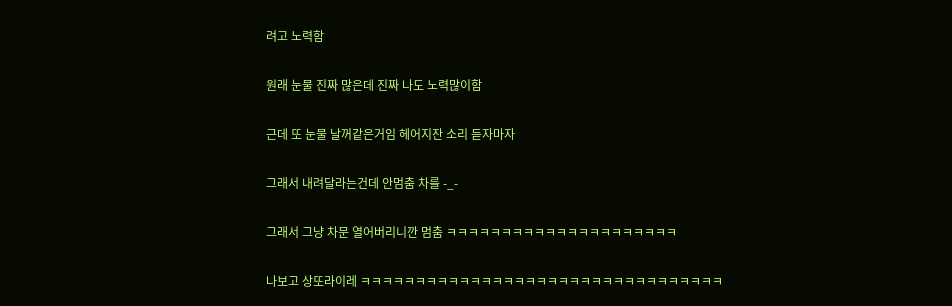려고 노력함

원래 눈물 진짜 많은데 진짜 나도 노력많이함

근데 또 눈물 날꺼같은거임 헤어지잔 소리 듣자마자

그래서 내려달라는건데 안멈춤 차를 -_-

그래서 그냥 차문 열어버리니깐 멈춤 ㅋㅋㅋㅋㅋㅋㅋㅋㅋㅋㅋㅋㅋㅋㅋㅋㅋㅋㅋㅋㅋ

나보고 상또라이레 ㅋㅋㅋㅋㅋㅋㅋㅋㅋㅋㅋㅋㅋㅋㅋㅋㅋㅋㅋㅋㅋㅋㅋㅋㅋㅋㅋㅋㅋㅋㅋㅋㅋ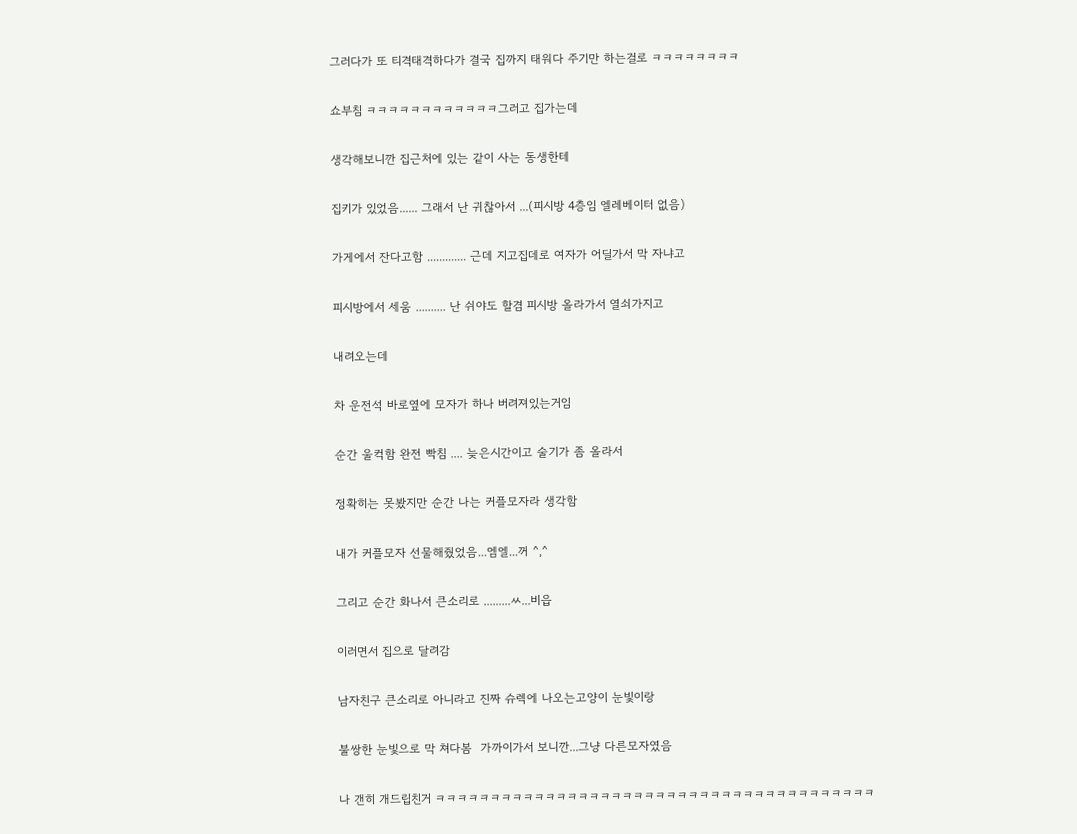그러다가 또 티격태격하다가 결국 집까지 태워다 주기만 하는걸로 ㅋㅋㅋㅋㅋㅋㅋㅋ

쇼부침 ㅋㅋㅋㅋㅋㅋㅋㅋㅋㅋㅋㅋ그러고 집가는데

생각해보니깐 집근처에 있는 같이 사는 동생한테

집키가 있었음...... 그래서 난 귀찮아서 ...(피시방 4층임 엘레베이터 없음)

가게에서 잔다고함 ............. 근데 지고집데로 여자가 어딜가서 막 자냐고

피시방에서 세움 .......... 난 쉬야도 할겸 피시방 올라가서 열쇠가지고

내려오는데

차 운전석 바로옆에 모자가 하나 버려져있는거임

순간 울컥함 완전 빡침 .... 늦은시간이고 술기가 좀 올라서

정확히는 못봤지만 순간 나는 커플모자라 생각함

내가 커플모자 선물해줬었음...엠엘...꺼 ^,^

그리고 순간 화나서 큰소리로 .........ㅆ...비읍

이러면서 집으로 달려감

남자친구 큰소리로 아니라고 진짜 슈렉에 나오는고양이 눈빛이랑

불쌍한 눈빛으로 막 쳐다봄  가까이가서 보니깐...그냥 다른모자였음

나 갠히 개드립친거 ㅋㅋㅋㅋㅋㅋㅋㅋㅋㅋㅋㅋㅋㅋㅋㅋㅋㅋㅋㅋㅋㅋㅋㅋㅋㅋㅋㅋㅋㅋㅋㅋㅋㅋㅋㅋㅋㅋㅋㅋ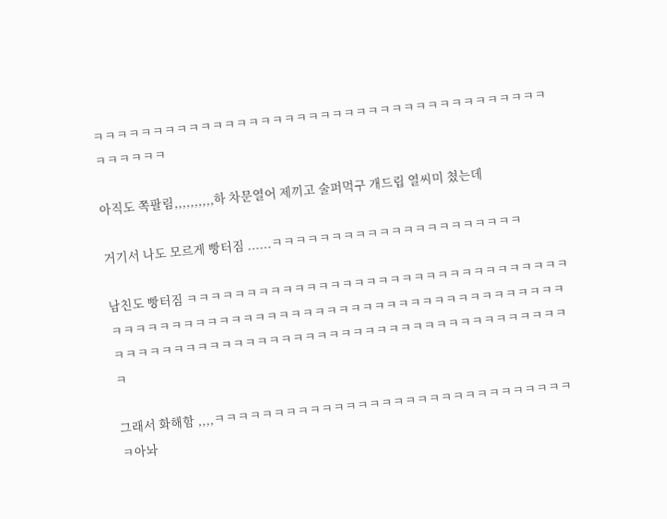ㅋㅋㅋㅋㅋㅋㅋㅋㅋㅋㅋㅋㅋㅋㅋㅋㅋㅋㅋㅋㅋㅋㅋㅋㅋㅋㅋㅋㅋㅋㅋㅋㅋㅋㅋㅋㅋㅋㅋㅋㅋㅋㅋㅋ

아직도 쪽팔림,,,,,,,,,,하 차문열어 제끼고 술퍼먹구 개드립 열씨미 쳤는데

거기서 나도 모르게 빵터짐 ......ㅋㅋㅋㅋㅋㅋㅋㅋㅋㅋㅋㅋㅋㅋㅋㅋㅋㅋㅋㅋㅋ

남친도 빵터짐 ㅋㅋㅋㅋㅋㅋㅋㅋㅋㅋㅋㅋㅋㅋㅋㅋㅋㅋㅋㅋㅋㅋㅋㅋㅋㅋㅋㅋㅋㅋㅋㅋㅋㅋㅋㅋㅋㅋㅋㅋㅋㅋㅋㅋㅋㅋㅋㅋㅋㅋㅋㅋㅋㅋㅋㅋㅋㅋㅋㅋㅋㅋㅋㅋㅋㅋㅋㅋㅋㅋㅋㅋㅋㅋㅋㅋㅋㅋㅋㅋㅋㅋㅋㅋㅋㅋㅋㅋㅋㅋㅋㅋㅋㅋㅋㅋㅋㅋㅋㅋㅋㅋㅋㅋㅋㅋㅋㅋㅋ

그래서 화해함 ,,,,ㅋㅋㅋㅋㅋㅋㅋㅋㅋㅋㅋㅋㅋㅋㅋㅋㅋㅋㅋㅋㅋㅋㅋㅋㅋㅋㅋㅋㅋㅋㅋ아놔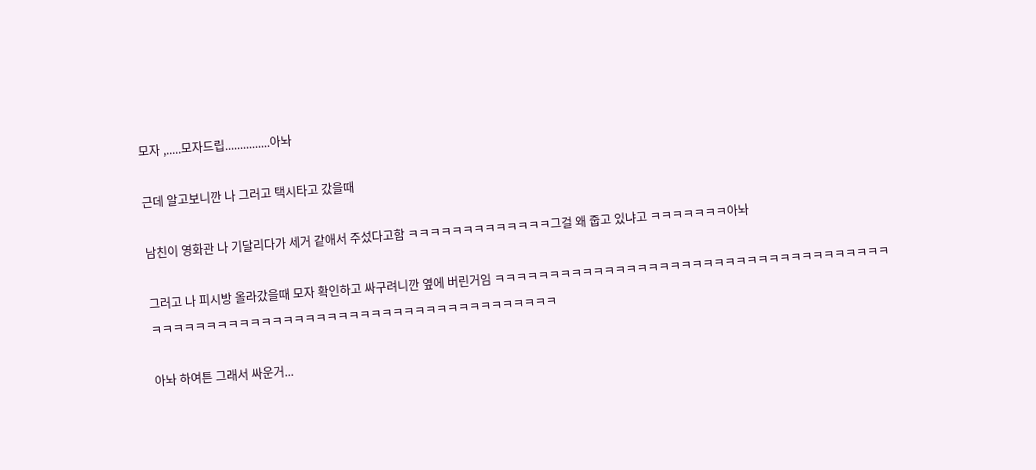모자 ,.....모자드립...............아놔

근데 알고보니깐 나 그러고 택시타고 갔을때

남친이 영화관 나 기달리다가 세거 같애서 주섰다고함 ㅋㅋㅋㅋㅋㅋㅋㅋㅋㅋㅋㅋㅋ그걸 왜 줍고 있냐고 ㅋㅋㅋㅋㅋㅋㅋ아놔

그러고 나 피시방 올라갔을때 모자 확인하고 싸구려니깐 옆에 버린거임 ㅋㅋㅋㅋㅋㅋㅋㅋㅋㅋㅋㅋㅋㅋㅋㅋㅋㅋㅋㅋㅋㅋㅋㅋㅋㅋㅋㅋㅋㅋㅋㅋㅋㅋㅋㅋㅋㅋㅋㅋㅋㅋㅋㅋㅋㅋㅋㅋㅋㅋㅋㅋㅋㅋㅋㅋㅋㅋㅋㅋㅋㅋㅋㅋㅋㅋㅋㅋㅋㅋㅋㅋㅋ

아놔 하여튼 그래서 싸운거...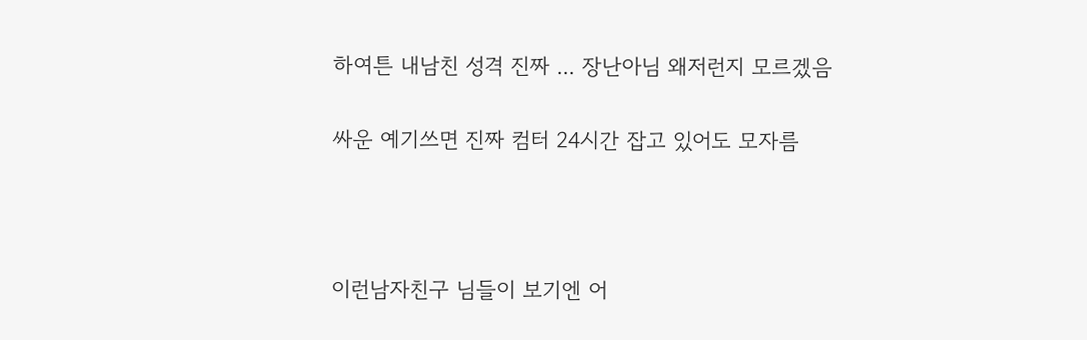하여튼 내남친 성격 진짜 ... 장난아님 왜저런지 모르겠음

싸운 예기쓰면 진짜 컴터 24시간 잡고 있어도 모자름



이런남자친구 님들이 보기엔 어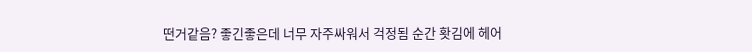떤거같음? 좋긴좋은데 너무 자주싸워서 걱정됨 순간 홧김에 헤어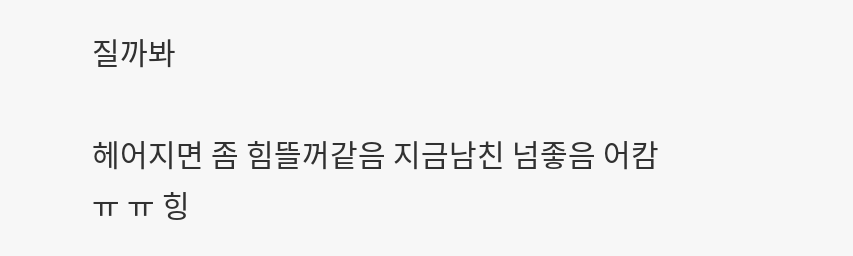질까봐

헤어지면 좀 힘뜰꺼같음 지금남친 넘좋음 어캄 ㅠ ㅠ 힝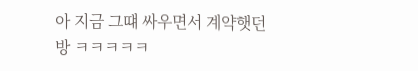아 지금 그떄 싸우면서 계약햇던방 ㅋㅋㅋㅋㅋ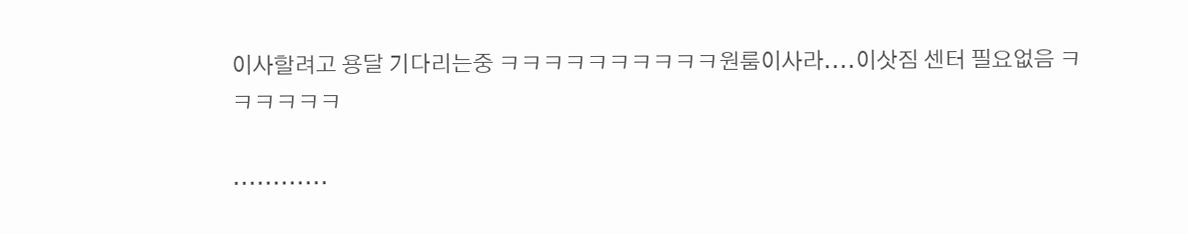이사할려고 용달 기다리는중 ㅋㅋㅋㅋㅋㅋㅋㅋㅋㅋ원룸이사라....이삿짐 센터 필요없음 ㅋㅋㅋㅋㅋㅋ

............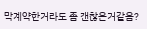막계약한거라도 좀 갠찮은거같음?